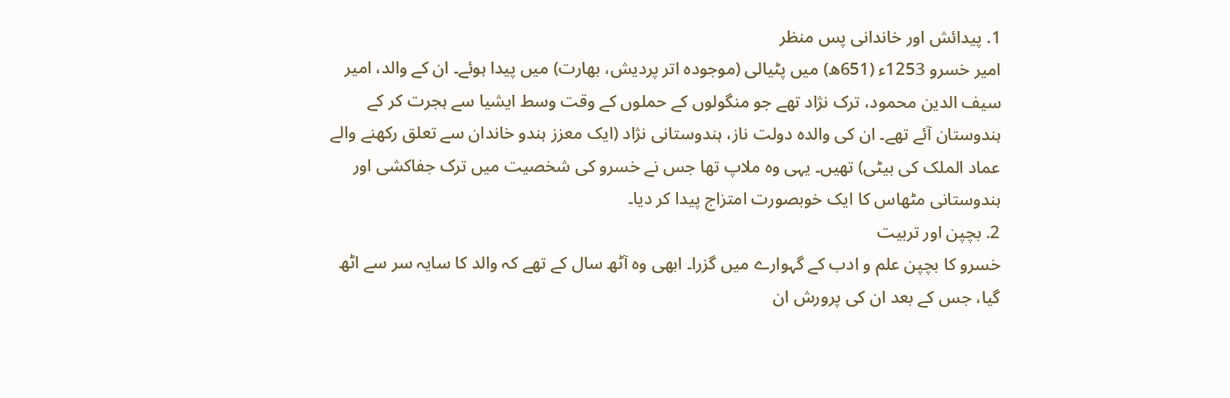1. پیدائش اور خاندانی پس منظر
امیر خسرو 1253ء (651ھ) میں پٹیالی (موجودہ اتر پردیش، بھارت) میں پیدا ہوئے۔ ان کے والد، امیر سیف الدین محمود، ترک نژاد تھے جو منگولوں کے حملوں کے وقت وسط ایشیا سے ہجرت کر کے ہندوستان آئے تھے۔ ان کی والدہ دولت ناز، ہندوستانی نژاد (ایک معزز ہندو خاندان سے تعلق رکھنے والے عماد الملک کی بیٹی) تھیں۔ یہی وہ ملاپ تھا جس نے خسرو کی شخصیت میں ترک جفاکشی اور ہندوستانی مٹھاس کا ایک خوبصورت امتزاج پیدا کر دیا۔
2. بچپن اور تربیت
خسرو کا بچپن علم و ادب کے گہوارے میں گزرا۔ ابھی وہ آٹھ سال کے تھے کہ والد کا سایہ سر سے اٹھ گیا، جس کے بعد ان کی پرورش ان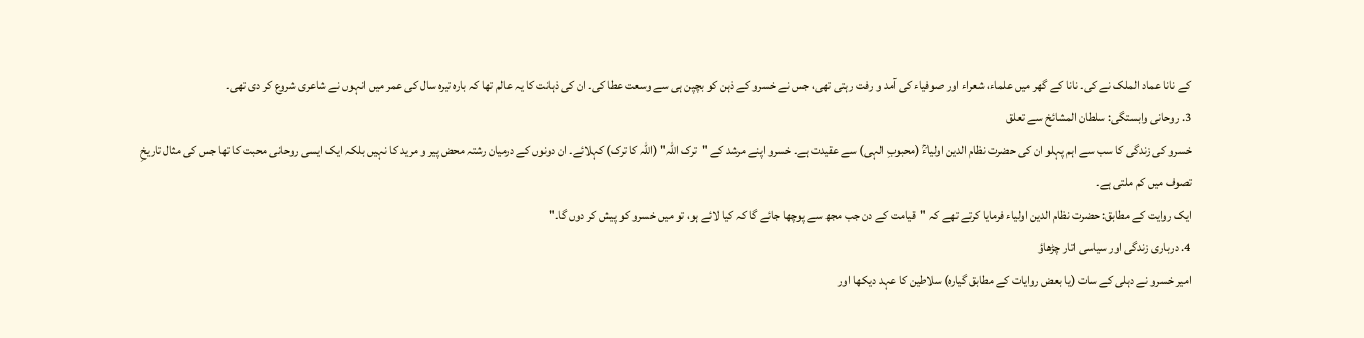کے نانا عماد الملک نے کی۔ نانا کے گھر میں علماء، شعراء اور صوفیاء کی آمد و رفت رہتی تھی، جس نے خسرو کے ذہن کو بچپن ہی سے وسعت عطا کی۔ ان کی ذہانت کا یہ عالم تھا کہ بارہ تیرہ سال کی عمر میں انہوں نے شاعری شروع کر دی تھی۔
3. روحانی وابستگی: سلطان المشائخ سے تعلق
خسرو کی زندگی کا سب سے اہم پہلو ان کی حضرت نظام الدین اولیاءؒ (محبوبِ الہی) سے عقیدت ہے۔ خسرو اپنے مرشد کے "ترک اللہ" (اللہ کا ترک) کہلائے۔ ان دونوں کے درمیان رشتہ محض پیر و مرید کا نہیں بلکہ ایک ایسی روحانی محبت کا تھا جس کی مثال تاریخِ تصوف میں کم ملتی ہے۔
ایک روایت کے مطابق: حضرت نظام الدین اولیاء فرمایا کرتے تھے کہ "قیامت کے دن جب مجھ سے پوچھا جائے گا کہ کیا لائے ہو، تو میں خسرو کو پیش کر دوں گا۔"
4. درباری زندگی اور سیاسی اتار چڑھاؤ
امیر خسرو نے دہلی کے سات (یا بعض روایات کے مطابق گیارہ) سلاطین کا عہد دیکھا اور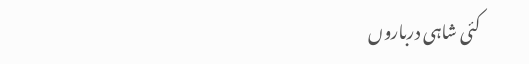کئی شاہی درباروں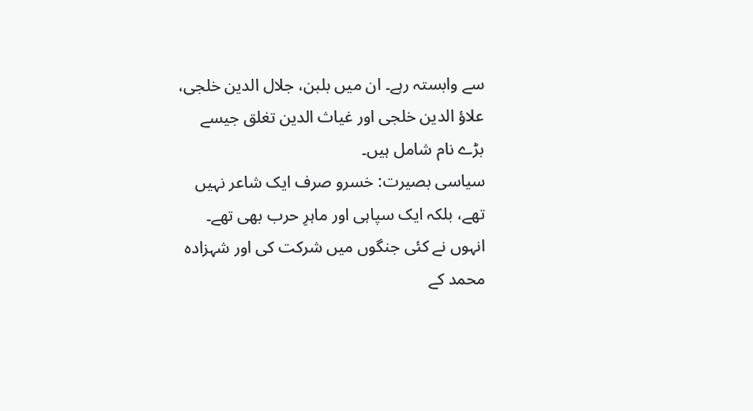سے وابستہ رہے۔ ان میں بلبن، جلال الدین خلجی، علاؤ الدین خلجی اور غیاث الدین تغلق جیسے بڑے نام شامل ہیں۔
سیاسی بصیرت: خسرو صرف ایک شاعر نہیں تھے، بلکہ ایک سپاہی اور ماہرِ حرب بھی تھے۔ انہوں نے کئی جنگوں میں شرکت کی اور شہزادہ محمد کے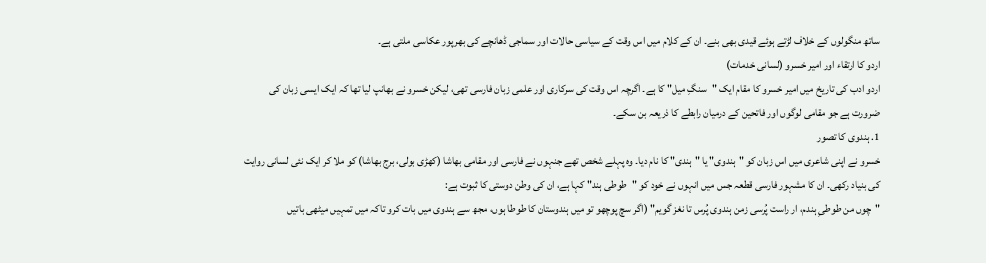ساتھ منگولوں کے خلاف لڑتے ہوئے قیدی بھی بنے۔ ان کے کلام میں اس وقت کے سیاسی حالات اور سماجی ڈھانچے کی بھرپور عکاسی ملتی ہے۔
اردو کا ارتقاء اور امیر خسرو (لسانی خدمات)
اردو ادب کی تاریخ میں امیر خسرو کا مقام ایک "سنگِ میل" کا ہے۔ اگرچہ اس وقت کی سرکاری اور علمی زبان فارسی تھی، لیکن خسرو نے بھانپ لیا تھا کہ ایک ایسی زبان کی ضرورت ہے جو مقامی لوگوں اور فاتحین کے درمیان رابطے کا ذریعہ بن سکے۔
1. ہندوی کا تصور
خسرو نے اپنی شاعری میں اس زبان کو "ہندوی" یا "ہندی" کا نام دیا۔ وہ پہلے شخص تھے جنہوں نے فارسی اور مقامی بھاشا (کھڑی بولی، برج بھاشا) کو ملا کر ایک نئی لسانی روایت کی بنیاد رکھی۔ ان کا مشہور فارسی قطعہ جس میں انہوں نے خود کو "طوطی ہند" کہا ہے، ان کی وطن دوستی کا ثبوت ہے:
"چوں من طوطیِ ہندم، ار راست پُرسی زمن ہندوی پُرس تا نغز گویم" (اگر سچ پوچھو تو میں ہندوستان کا طوطا ہوں، مجھ سے ہندوی میں بات کرو تاکہ میں تمہیں میٹھی باتیں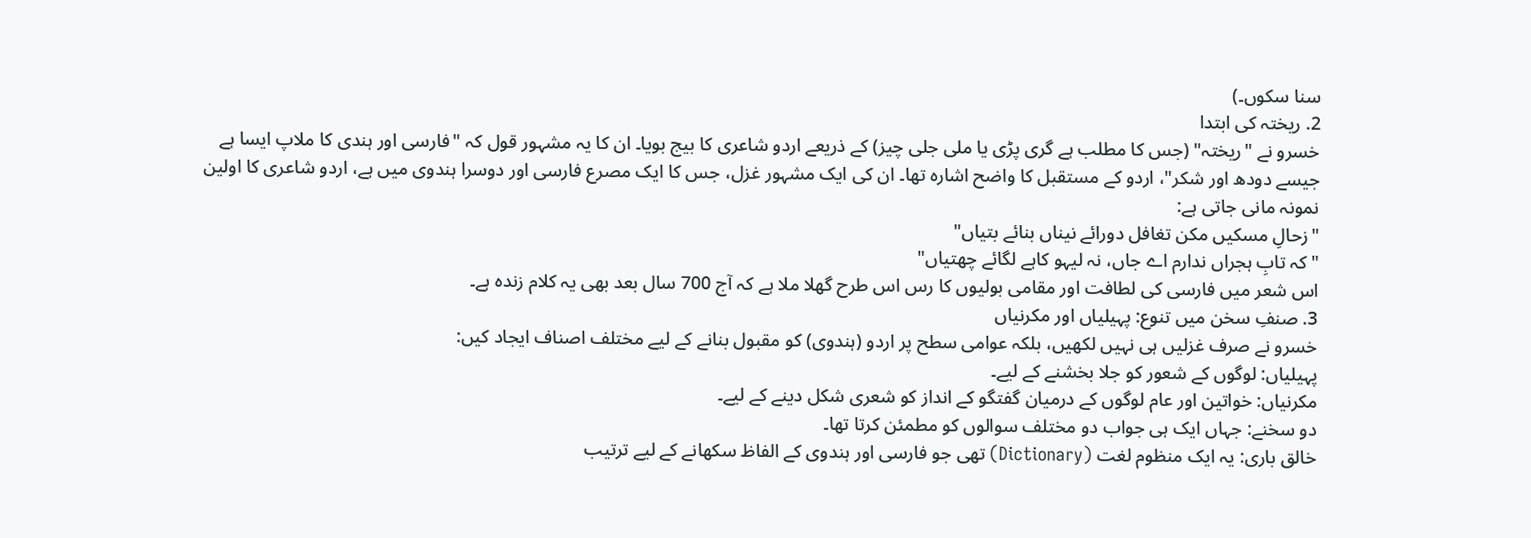سنا سکوں۔)
2. ریختہ کی ابتدا
خسرو نے "ریختہ" (جس کا مطلب ہے گری پڑی یا ملی جلی چیز) کے ذریعے اردو شاعری کا بیج بویا۔ ان کا یہ مشہور قول کہ "فارسی اور ہندی کا ملاپ ایسا ہے جیسے دودھ اور شکر"، اردو کے مستقبل کا واضح اشارہ تھا۔ ان کی ایک مشہور غزل، جس کا ایک مصرع فارسی اور دوسرا ہندوی میں ہے، اردو شاعری کا اولین نمونہ مانی جاتی ہے:
"زحالِ مسکیں مکن تغافل دورائے نیناں بنائے بتیاں"
"کہ تابِ ہجراں ندارم اے جاں، نہ لیہو کاہے لگائے چھتیاں"
اس شعر میں فارسی کی لطافت اور مقامی بولیوں کا رس اس طرح گھلا ملا ہے کہ آج 700 سال بعد بھی یہ کلام زندہ ہے۔
3. صنفِ سخن میں تنوع: پہیلیاں اور مکرنیاں
خسرو نے صرف غزلیں ہی نہیں لکھیں، بلکہ عوامی سطح پر اردو (ہندوی) کو مقبول بنانے کے لیے مختلف اصناف ایجاد کیں:
پہیلیاں: لوگوں کے شعور کو جلا بخشنے کے لیے۔
مکرنیاں: خواتین اور عام لوگوں کے درمیان گفتگو کے انداز کو شعری شکل دینے کے لیے۔
دو سخنے: جہاں ایک ہی جواب دو مختلف سوالوں کو مطمئن کرتا تھا۔
خالق باری: یہ ایک منظوم لغت (Dictionary) تھی جو فارسی اور ہندوی کے الفاظ سکھانے کے لیے ترتیب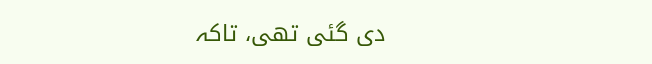دی گئی تھی، تاکہ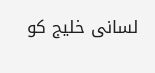لسانی خلیج کو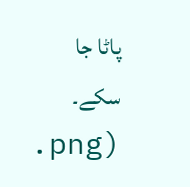پاٹا جا سکے۔
.png)